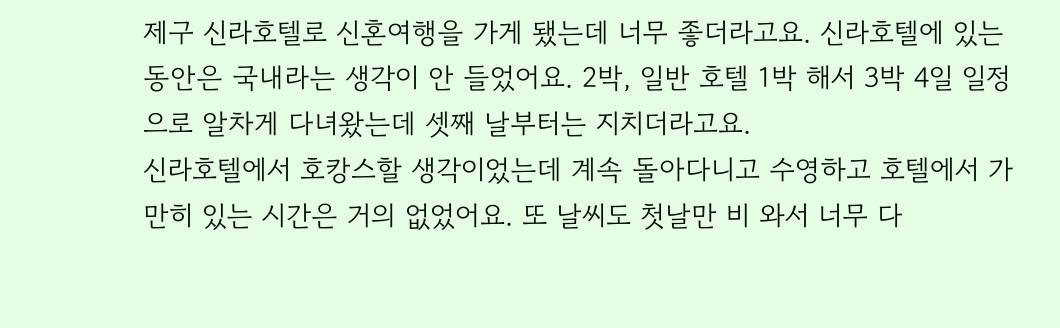제구 신라호텔로 신혼여행을 가게 됐는데 너무 좋더라고요. 신라호텔에 있는 동안은 국내라는 생각이 안 들었어요. 2박, 일반 호텔 1박 해서 3박 4일 일정으로 알차게 다녀왔는데 셋째 날부터는 지치더라고요.
신라호텔에서 호캉스할 생각이었는데 계속 돌아다니고 수영하고 호텔에서 가만히 있는 시간은 거의 없었어요. 또 날씨도 첫날만 비 와서 너무 다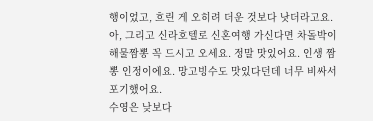행이었고, 흐린 게 오히려 더운 것보다 낫더라고요.
아, 그리고 신라호텔로 신혼여행 가신다면 차돌박이 해물짬뽕 꼭 드시고 오세요. 정말 맛있어요. 인생 짬뽕 인정이에요. 망고빙수도 맛있다던데 너무 비싸서 포기했어요.
수영은 낮보다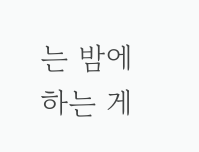는 밤에 하는 게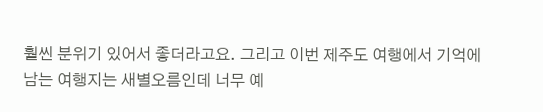훨씬 분위기 있어서 좋더라고요. 그리고 이번 제주도 여행에서 기억에 남는 여행지는 새별오름인데 너무 예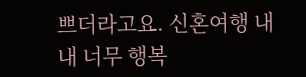쁘더라고요. 신혼여행 내내 너무 행복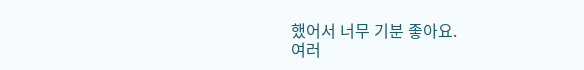했어서 너무 기분 좋아요.
여러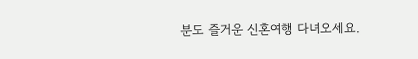분도 즐거운 신혼여행 다녀오세요.